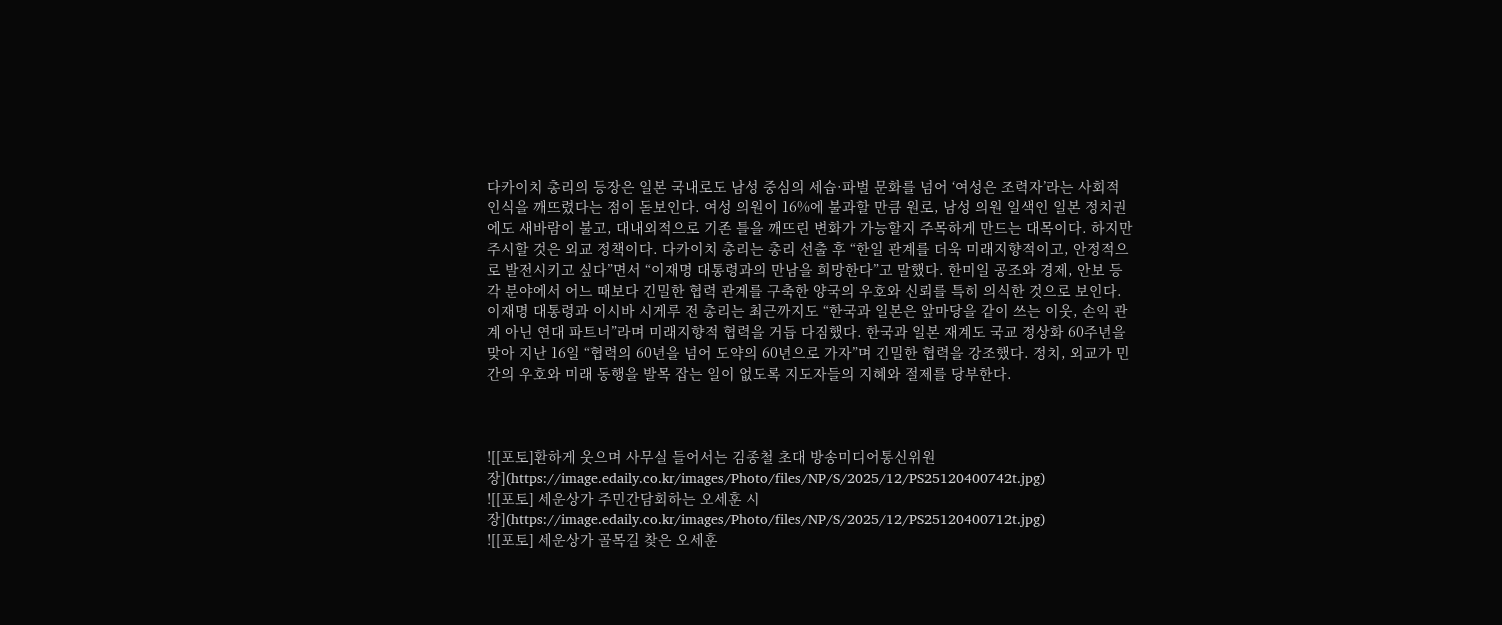다카이치 총리의 등장은 일본 국내로도 남성 중심의 세습·파벌 문화를 넘어 ‘여성은 조력자’라는 사회적 인식을 깨뜨렸다는 점이 돋보인다. 여성 의원이 16%에 불과할 만큼 원로, 남성 의원 일색인 일본 정치권에도 새바람이 불고, 대내외적으로 기존 틀을 깨뜨린 변화가 가능할지 주목하게 만드는 대목이다. 하지만 주시할 것은 외교 정책이다. 다카이치 총리는 총리 선출 후 “한일 관계를 더욱 미래지향적이고, 안정적으로 발전시키고 싶다”면서 “이재명 대통령과의 만남을 희망한다”고 말했다. 한미일 공조와 경제, 안보 등 각 분야에서 어느 때보다 긴밀한 협력 관계를 구축한 양국의 우호와 신뢰를 특히 의식한 것으로 보인다.
이재명 대통령과 이시바 시게루 전 총리는 최근까지도 “한국과 일본은 앞마당을 같이 쓰는 이웃, 손익 관계 아닌 연대 파트너”라며 미래지향적 협력을 거듭 다짐했다. 한국과 일본 재계도 국교 정상화 60주년을 맞아 지난 16일 “협력의 60년을 넘어 도약의 60년으로 가자”며 긴밀한 협력을 강조했다. 정치, 외교가 민간의 우호와 미래 동행을 발목 잡는 일이 없도록 지도자들의 지혜와 절제를 당부한다.



![[포토]환하게 웃으며 사무실 들어서는 김종철 초대 방송미디어통신위원장](https://image.edaily.co.kr/images/Photo/files/NP/S/2025/12/PS25120400742t.jpg)
![[포토] 세운상가 주민간담회하는 오세훈 시장](https://image.edaily.co.kr/images/Photo/files/NP/S/2025/12/PS25120400712t.jpg)
![[포토] 세운상가 골목길 찾은 오세훈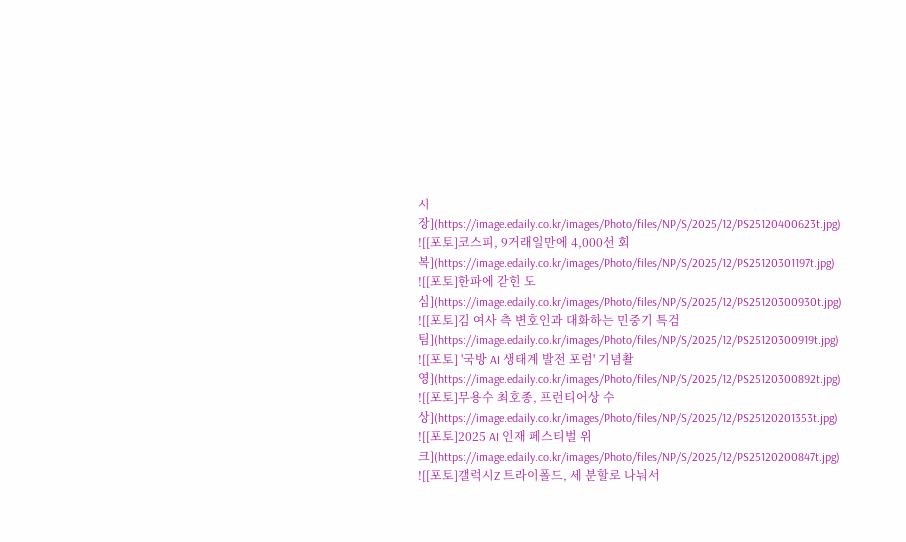시장](https://image.edaily.co.kr/images/Photo/files/NP/S/2025/12/PS25120400623t.jpg)
![[포토]코스피, 9거래일만에 4,000선 회복](https://image.edaily.co.kr/images/Photo/files/NP/S/2025/12/PS25120301197t.jpg)
![[포토]한파에 갇힌 도심](https://image.edaily.co.kr/images/Photo/files/NP/S/2025/12/PS25120300930t.jpg)
![[포토]김 여사 측 변호인과 대화하는 민중기 특검 팀](https://image.edaily.co.kr/images/Photo/files/NP/S/2025/12/PS25120300919t.jpg)
![[포토] '국방 AI 생태계 발전 포럼' 기념촬영](https://image.edaily.co.kr/images/Photo/files/NP/S/2025/12/PS25120300892t.jpg)
![[포토]무용수 최호종, 프런티어상 수상](https://image.edaily.co.kr/images/Photo/files/NP/S/2025/12/PS25120201353t.jpg)
![[포토]2025 AI 인재 페스티벌 위크](https://image.edaily.co.kr/images/Photo/files/NP/S/2025/12/PS25120200847t.jpg)
![[포토]갤럭시Z 트라이폴드, 세 분할로 나눠서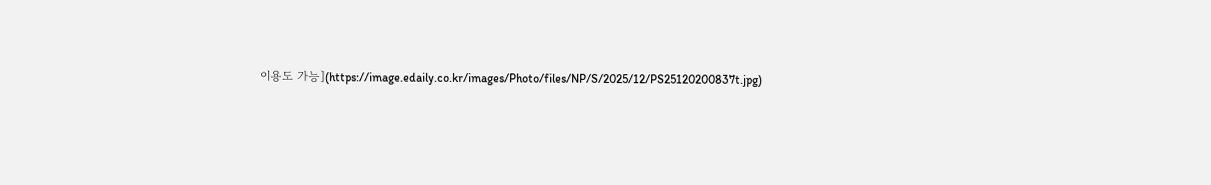이용도 가능](https://image.edaily.co.kr/images/Photo/files/NP/S/2025/12/PS25120200837t.jpg)